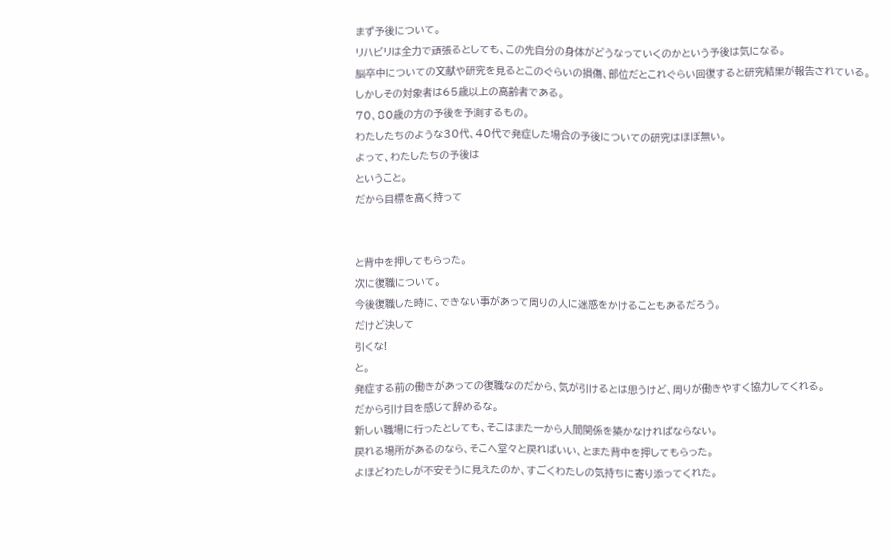まず予後について。
リハビリは全力で頑張るとしても、この先自分の身体がどうなっていくのかという予後は気になる。
脳卒中についての文献や研究を見るとこのぐらいの損傷、部位だとこれぐらい回復すると研究結果が報告されている。
しかしその対象者は65歳以上の高齢者である。
70、80歳の方の予後を予測するもの。
わたしたちのような30代、40代で発症した場合の予後についての研究はほぼ無い。
よって、わたしたちの予後は
ということ。
だから目標を高く持って


と背中を押してもらった。
次に復職について。
今後復職した時に、できない事があって周りの人に迷惑をかけることもあるだろう。
だけど決して
引くな!
と。
発症する前の働きがあっての復職なのだから、気が引けるとは思うけど、周りが働きやすく協力してくれる。
だから引け目を感じて辞めるな。
新しい職場に行ったとしても、そこはまた一から人間関係を築かなければならない。
戻れる場所があるのなら、そこへ堂々と戻ればいい、とまた背中を押してもらった。
よほどわたしが不安そうに見えたのか、すごくわたしの気持ちに寄り添ってくれた。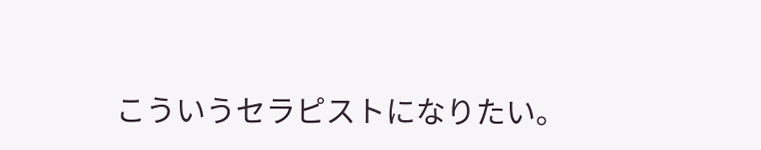こういうセラピストになりたい。